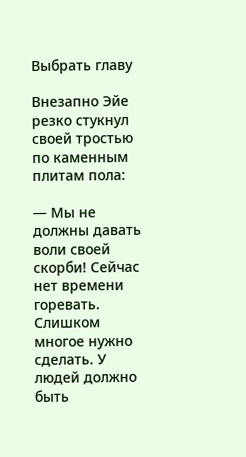Выбрать главу

Внезапно Эйе резко стукнул своей тростью по каменным плитам пола:

— Мы не должны давать воли своей скорби! Сейчас нет времени горевать. Слишком многое нужно сделать. У людей должно быть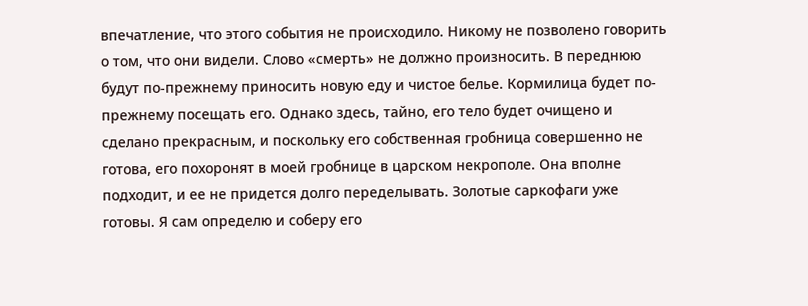впечатление, что этого события не происходило. Никому не позволено говорить о том, что они видели. Слово «смерть» не должно произносить. В переднюю будут по-прежнему приносить новую еду и чистое белье. Кормилица будет по-прежнему посещать его. Однако здесь, тайно, его тело будет очищено и сделано прекрасным, и поскольку его собственная гробница совершенно не готова, его похоронят в моей гробнице в царском некрополе. Она вполне подходит, и ее не придется долго переделывать. Золотые саркофаги уже готовы. Я сам определю и соберу его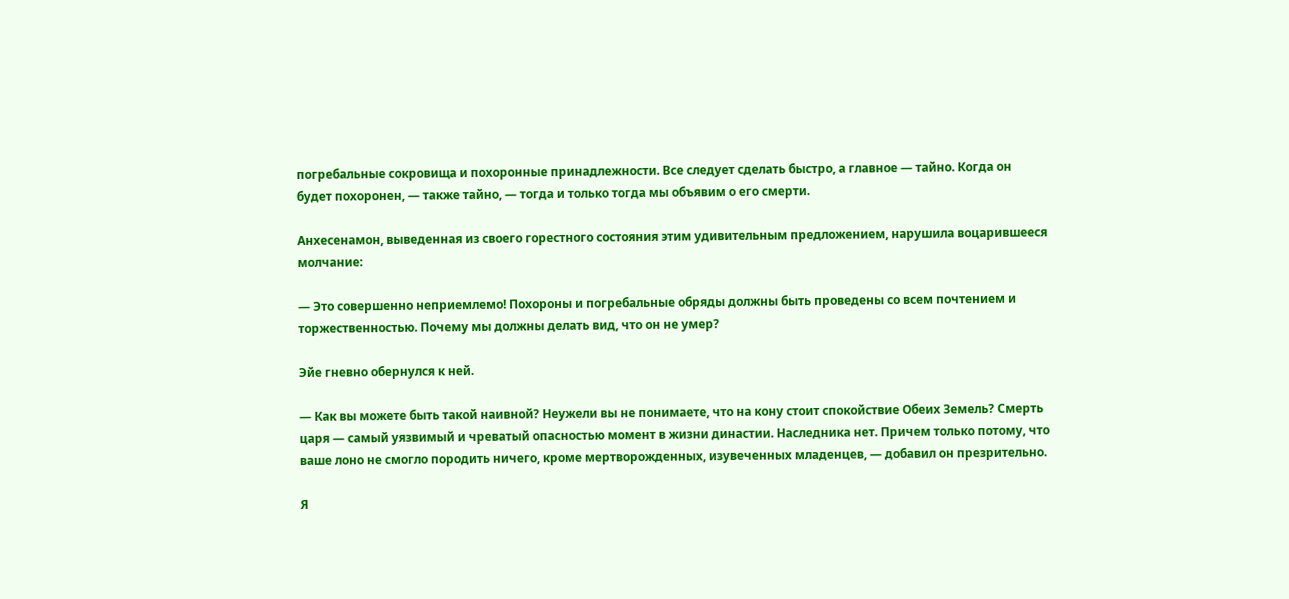погребальные сокровища и похоронные принадлежности. Все следует сделать быстро, а главное — тайно. Когда он будет похоронен, — также тайно, — тогда и только тогда мы объявим о его смерти.

Анхесенамон, выведенная из своего горестного состояния этим удивительным предложением, нарушила воцарившееся молчание:

— Это совершенно неприемлемо! Похороны и погребальные обряды должны быть проведены со всем почтением и торжественностью. Почему мы должны делать вид, что он не умер?

Эйе гневно обернулся к ней.

— Как вы можете быть такой наивной? Неужели вы не понимаете, что на кону стоит спокойствие Обеих Земель? Смерть царя — самый уязвимый и чреватый опасностью момент в жизни династии. Наследника нет. Причем только потому, что ваше лоно не смогло породить ничего, кроме мертворожденных, изувеченных младенцев, — добавил он презрительно.

Я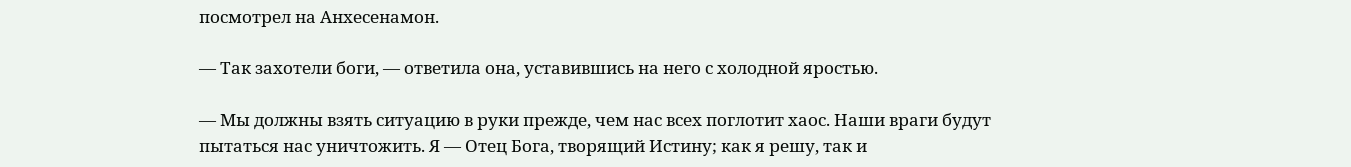посмотрел на Анхесенамон.

— Так захотели боги, — ответила она, уставившись на него с холодной яростью.

— Мы должны взять ситуацию в руки прежде, чем нас всех поглотит хаос. Наши враги будут пытаться нас уничтожить. Я — Отец Бога, творящий Истину; как я решу, так и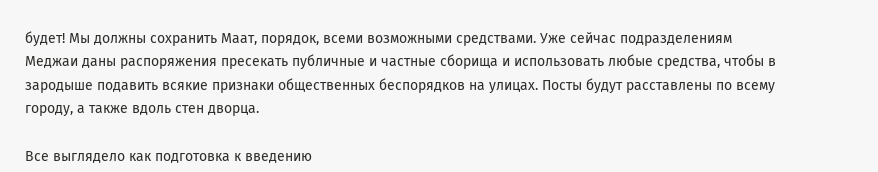будет! Мы должны сохранить Маат, порядок, всеми возможными средствами. Уже сейчас подразделениям Меджаи даны распоряжения пресекать публичные и частные сборища и использовать любые средства, чтобы в зародыше подавить всякие признаки общественных беспорядков на улицах. Посты будут расставлены по всему городу, а также вдоль стен дворца.

Все выглядело как подготовка к введению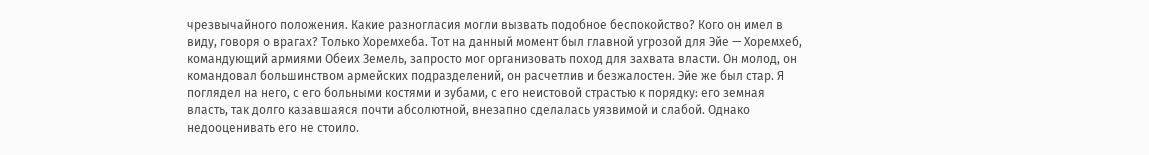чрезвычайного положения. Какие разногласия могли вызвать подобное беспокойство? Кого он имел в виду, говоря о врагах? Только Хоремхеба. Тот на данный момент был главной угрозой для Эйе — Хоремхеб, командующий армиями Обеих Земель, запросто мог организовать поход для захвата власти. Он молод, он командовал большинством армейских подразделений, он расчетлив и безжалостен. Эйе же был стар. Я поглядел на него, с его больными костями и зубами, с его неистовой страстью к порядку: его земная власть, так долго казавшаяся почти абсолютной, внезапно сделалась уязвимой и слабой. Однако недооценивать его не стоило.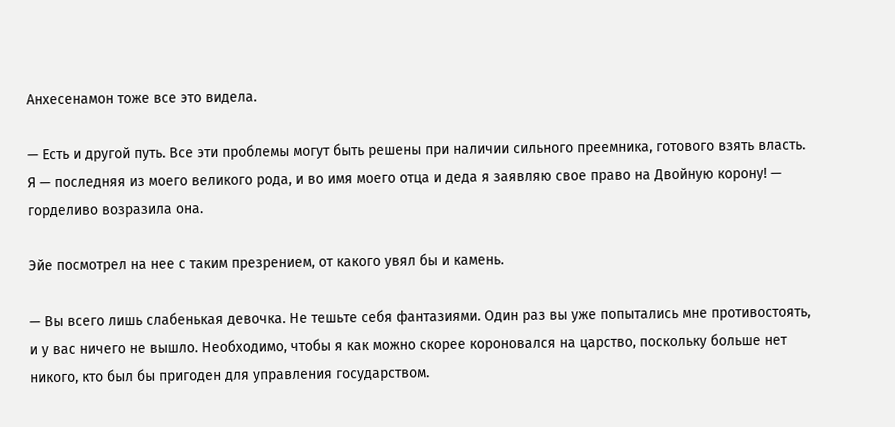Анхесенамон тоже все это видела.

— Есть и другой путь. Все эти проблемы могут быть решены при наличии сильного преемника, готового взять власть. Я — последняя из моего великого рода, и во имя моего отца и деда я заявляю свое право на Двойную корону! — горделиво возразила она.

Эйе посмотрел на нее с таким презрением, от какого увял бы и камень.

— Вы всего лишь слабенькая девочка. Не тешьте себя фантазиями. Один раз вы уже попытались мне противостоять, и у вас ничего не вышло. Необходимо, чтобы я как можно скорее короновался на царство, поскольку больше нет никого, кто был бы пригоден для управления государством.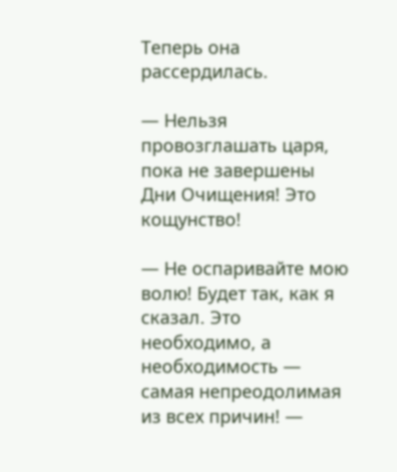Теперь она рассердилась.

— Нельзя провозглашать царя, пока не завершены Дни Очищения! Это кощунство!

— Не оспаривайте мою волю! Будет так, как я сказал. Это необходимо, а необходимость — самая непреодолимая из всех причин! —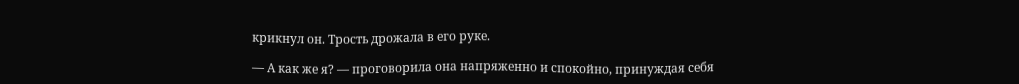крикнул он. Трость дрожала в его руке.

— А как же я? — проговорила она напряженно и спокойно, принуждая себя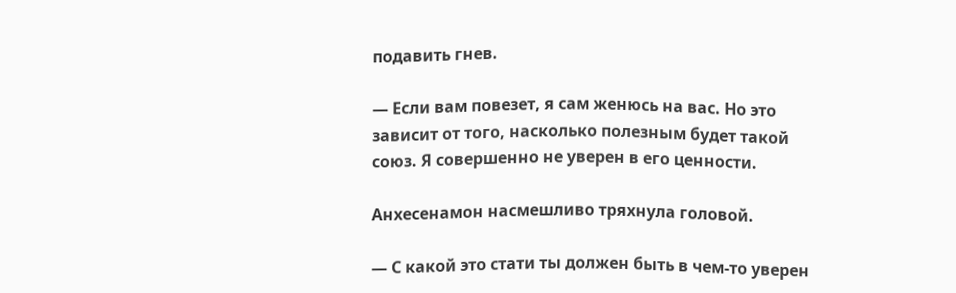подавить гнев.

— Если вам повезет, я сам женюсь на вас. Но это зависит от того, насколько полезным будет такой союз. Я совершенно не уверен в его ценности.

Анхесенамон насмешливо тряхнула головой.

— С какой это стати ты должен быть в чем-то уверен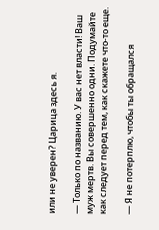или не уверен? Царица здесь я.

— Только по названию. У вас нет власти! Ваш муж мертв. Вы совершенно одни. Подумайте как следует перед тем, как скажете что-то еще.

— Я не потерплю, чтобы ты обращался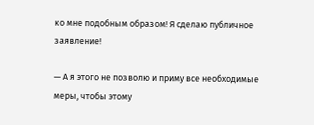ко мне подобным образом! Я сделаю публичное заявление!

— А я этого не позволю и приму все необходимые меры, чтобы этому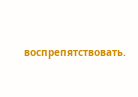воспрепятствовать.